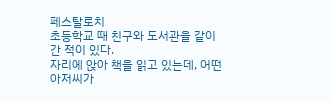페스탈로치
초등학교 때 친구와 도서관을 같이 간 적이 있다.
자리에 앉아 책을 읽고 있는데, 어떤 아저씨가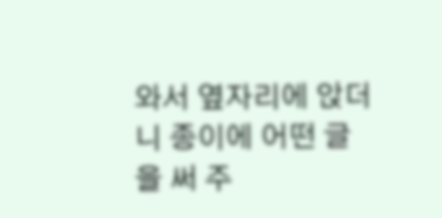와서 옆자리에 앉더니 종이에 어떤 글을 써 주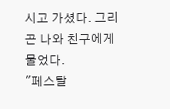시고 가셨다. 그리곤 나와 친구에게 물었다.
"페스탈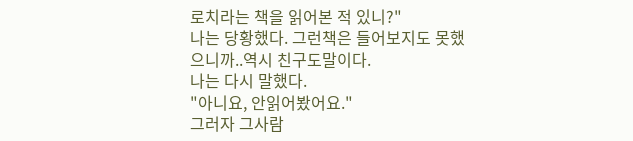로치라는 책을 읽어본 적 있니?"
나는 당황했다. 그런책은 들어보지도 못했으니까..역시 친구도말이다.
나는 다시 말했다.
"아니요, 안읽어봤어요."
그러자 그사람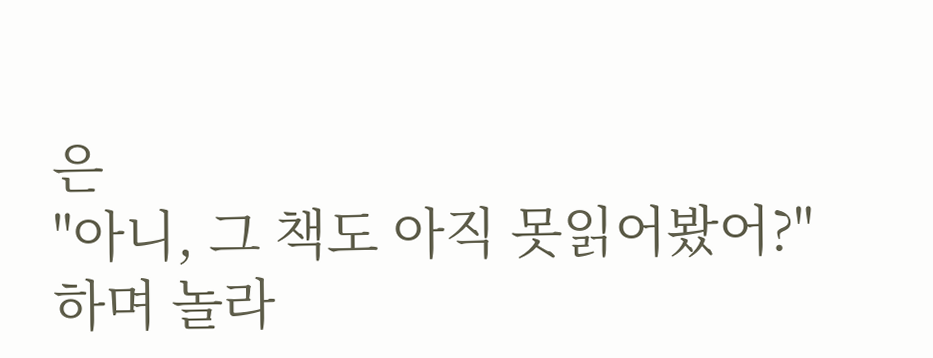은
"아니, 그 책도 아직 못읽어봤어?"
하며 놀라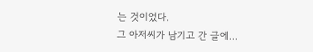는 것이었다.
그 아저씨가 남기고 간 글에…